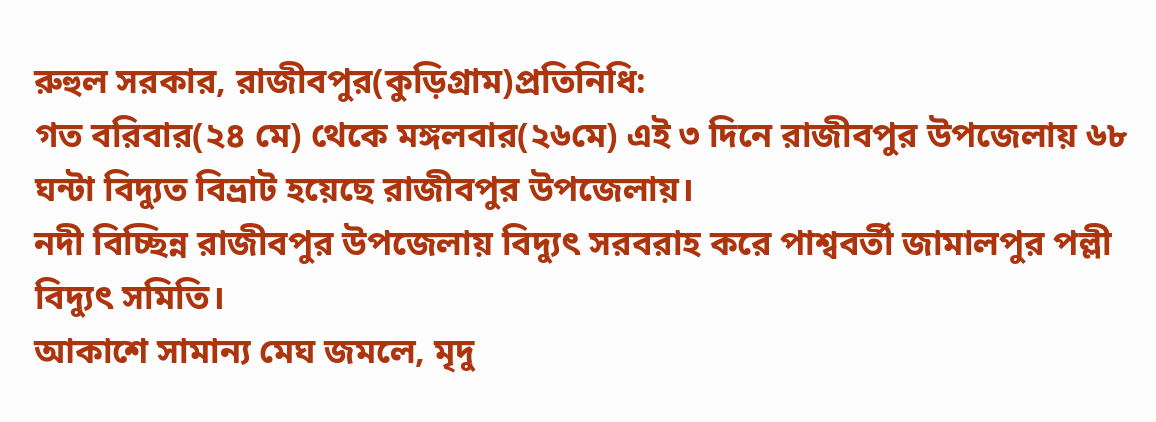রুহুল সরকার, রাজীবপুর(কুড়িগ্রাম)প্রতিনিধি:
গত বরিবার(২৪ মে) থেকে মঙ্গলবার(২৬মে) এই ৩ দিনে রাজীবপুর উপজেলায় ৬৮ ঘন্টা বিদ্যুত বিভ্রাট হয়েছে রাজীবপুর উপজেলায়।
নদী বিচ্ছিন্ন রাজীবপুর উপজেলায় বিদ্যুৎ সরবরাহ করে পাশ্ববর্তী জামালপুর পল্লী বিদ্যুৎ সমিতি।
আকাশে সামান্য মেঘ জমলে, মৃদু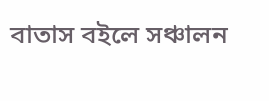বাতাস বইলে সঞ্চালন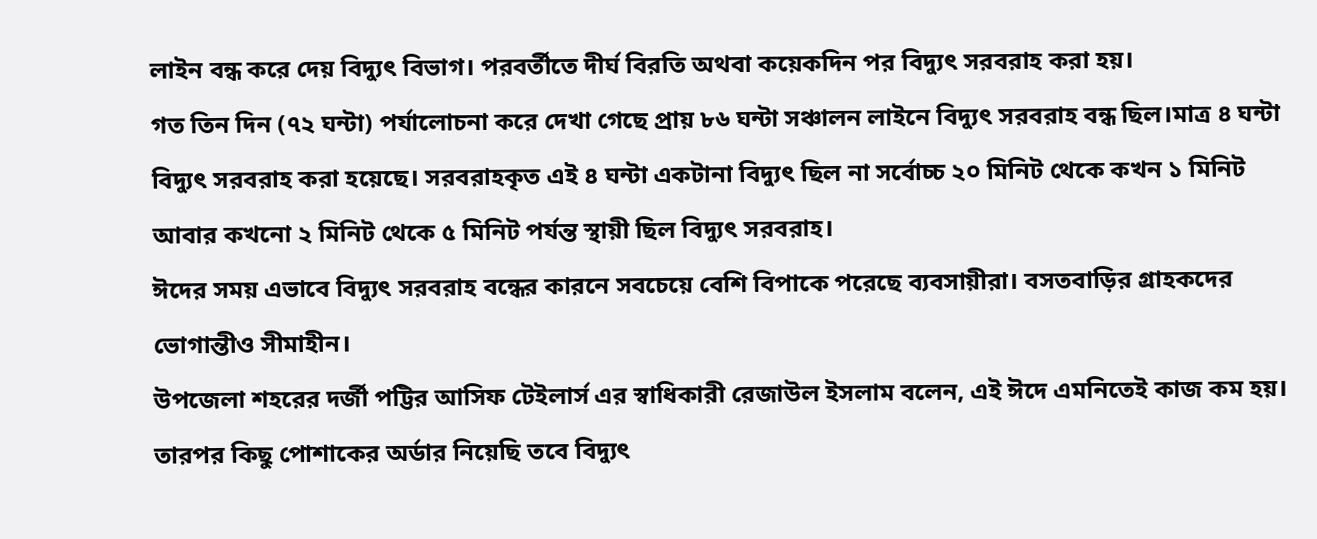লাইন বন্ধ করে দেয় বিদ্যুৎ বিভাগ। পরবর্তীতে দীর্ঘ বিরতি অথবা কয়েকদিন পর বিদ্যুৎ সরবরাহ করা হয়।
গত তিন দিন (৭২ ঘন্টা) পর্যালোচনা করে দেখা গেছে প্রায় ৮৬ ঘন্টা সঞ্চালন লাইনে বিদ্যুৎ সরবরাহ বন্ধ ছিল।মাত্র ৪ ঘন্টা বিদ্যুৎ সরবরাহ করা হয়েছে। সরবরাহকৃত এই ৪ ঘন্টা একটানা বিদ্যুৎ ছিল না সর্বোচ্চ ২০ মিনিট থেকে কখন ১ মিনিট আবার কখনো ২ মিনিট থেকে ৫ মিনিট পর্যন্ত স্থায়ী ছিল বিদ্যুৎ সরবরাহ।
ঈদের সময় এভাবে বিদ্যুৎ সরবরাহ বন্ধের কারনে সবচেয়ে বেশি বিপাকে পরেছে ব্যবসায়ীরা। বসতবাড়ির গ্রাহকদের ভোগান্তীও সীমাহীন।
উপজেলা শহরের দর্জী পট্টির আসিফ টেইলার্স এর স্বাধিকারী রেজাউল ইসলাম বলেন, এই ঈদে এমনিতেই কাজ কম হয়। তারপর কিছু পোশাকের অর্ডার নিয়েছি তবে বিদ্যুৎ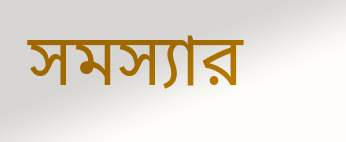সমস্যার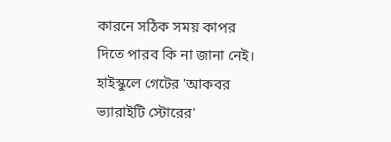কারনে সঠিক সময় কাপর দিতে পারব কি না জানা নেই।
হাইস্কুলে গেটের 'আকবর ভ্যারাইটি স্টোরের'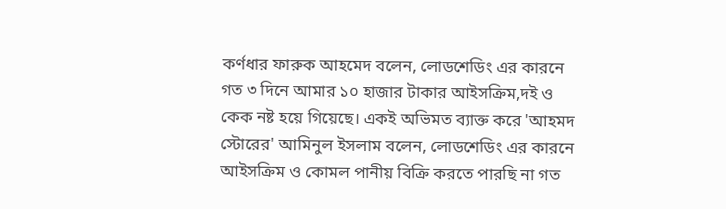কর্ণধার ফারুক আহমেদ বলেন, লোডশেডিং এর কারনে গত ৩ দিনে আমার ১০ হাজার টাকার আইসক্রিম,দই ও কেক নষ্ট হয়ে গিয়েছে। একই অভিমত ব্যাক্ত করে 'আহমদ স্টোরের' আমিনুল ইসলাম বলেন, লোডশেডিং এর কারনে আইসক্রিম ও কোমল পানীয় বিক্রি করতে পারছি না গত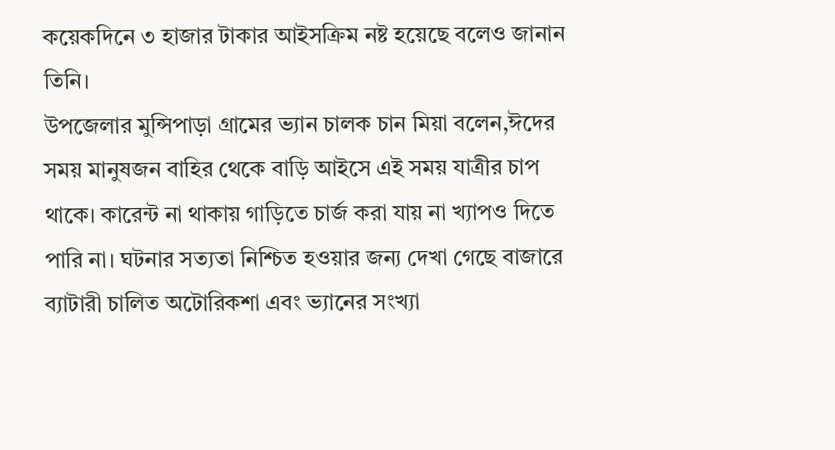কয়েকদিনে ৩ হাজার টাকার আইসক্রিম নষ্ট হয়েছে বলেও জানান তিনি।
উপজেলার মুন্সিপাড়া গ্রামের ভ্যান চালক চান মিয়া বলেন,ঈদের সময় মানুষজন বাহির থেকে বাড়ি আইসে এই সময় যাত্রীর চাপ থাকে। কারেন্ট না থাকায় গাড়িতে চার্জ করা যায় না খ্যাপও দিতে পারি না। ঘটনার সত্যতা নিশ্চিত হওয়ার জন্য দেখা গেছে বাজারে ব্যাটারী চালিত অটোরিকশা এবং ভ্যানের সংখ্যা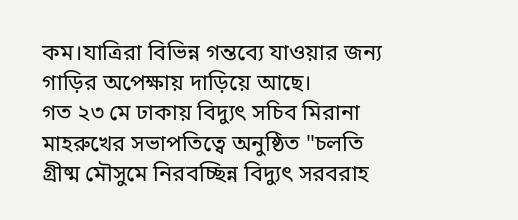কম।যাত্রিরা বিভিন্ন গন্তব্যে যাওয়ার জন্য গাড়ির অপেক্ষায় দাড়িয়ে আছে।
গত ২৩ মে ঢাকায় বিদ্যুৎ সচিব মিরানা মাহরুখের সভাপতিত্বে অনুষ্ঠিত "চলতি গ্রীষ্ম মৌসুমে নিরবচ্ছিন্ন বিদ্যুৎ সরবরাহ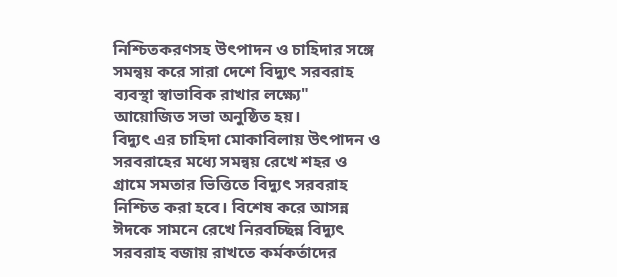নিশ্চিতকরণসহ উৎপাদন ও চাহিদার সঙ্গে সমন্বয় করে সারা দেশে বিদ্যুৎ সরবরাহ ব্যবস্থা স্বাভাবিক রাখার লক্ষ্যে" আয়োজিত সভা অনুষ্ঠিত হয়।
বিদ্যুৎ এর চাহিদা মোকাবিলায় উৎপাদন ও সরবরাহের মধ্যে সমন্বয় রেখে শহর ও গ্রামে সমতার ভিত্তিতে বিদ্যুৎ সরবরাহ নিশ্চিত করা হবে। বিশেষ করে আসন্ন ঈদকে সামনে রেখে নিরবচ্ছিন্ন বিদ্যুৎ সরবরাহ বজায় রাখতে কর্মকর্তাদের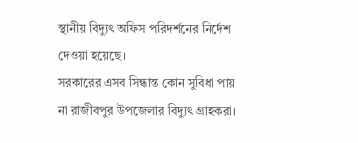স্থানীয় বিদ্যুৎ অফিস পরিদর্শনের নির্দেশ দেওয়া হয়েছে।
সরকারের এসব সিন্ধান্ত কোন সুবিধা পায় না রাজীবপুর উপজেলার বিদ্যুৎ গ্রাহকরা।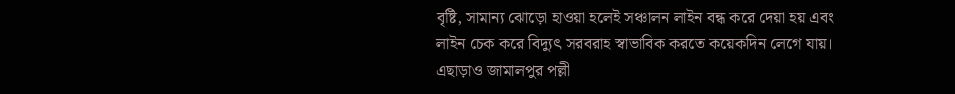বৃষ্টি, সামান্য ঝোড়ো হাওয়া হলেই সঞ্চালন লাইন বন্ধ করে দেয়া হয় এবং লাইন চেক করে বিদ্যুৎ সরবরাহ স্বাভাবিক করতে কয়েকদিন লেগে যায়। এছাড়াও জামালপুর পল্লী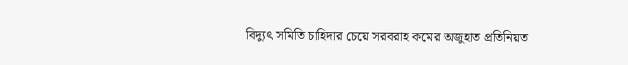বিদ্যুৎ সমিতি চাহিদার চেয়ে সরবরাহ কমের অজুহাত প্রতিনিয়ত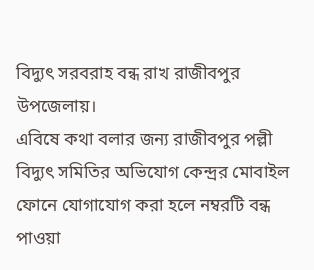বিদ্যুৎ সরবরাহ বন্ধ রাখ রাজীবপুর উপজেলায়।
এবিষে কথা বলার জন্য রাজীবপুর পল্লী বিদ্যুৎ সমিতির অভিযোগ কেন্দ্রর মোবাইল ফোনে যোগাযোগ করা হলে নম্বরটি বন্ধ পাওয়া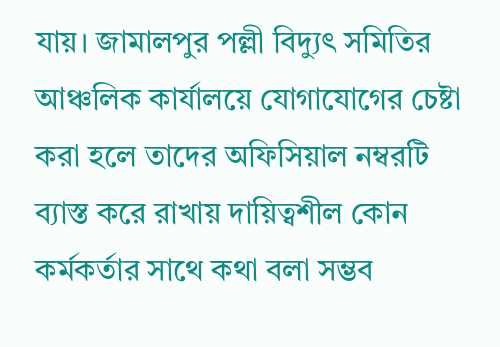যায়। জামালপুর পল্লী বিদ্যুৎ সমিতির আঞ্চলিক কার্যালয়ে যোগাযোগের চেষ্টা করা হলে তাদের অফিসিয়াল নম্বরটি ব্যাস্ত করে রাখায় দায়িত্বশীল কোন কর্মকর্তার সাথে কথা বলা সম্ভব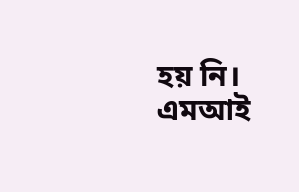হয় নি।
এমআই